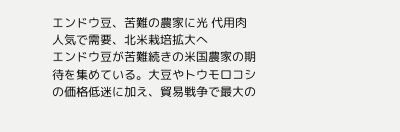エンドウ豆、苦難の農家に光 代用肉人気で需要、北米栽培拡大へ
エンドウ豆が苦難続きの米国農家の期待を集めている。大豆やトウモロコシの価格低迷に加え、貿易戦争で最大の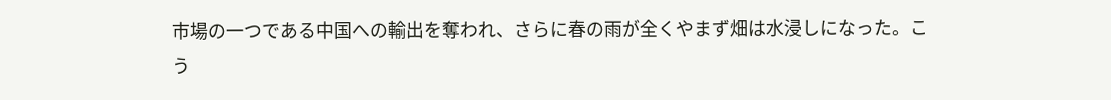市場の一つである中国への輸出を奪われ、さらに春の雨が全くやまず畑は水浸しになった。こう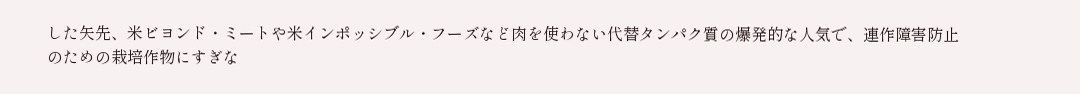した矢先、米ビヨンド・ミートや米インポッシブル・フーズなど肉を使わない代替タンパク質の爆発的な人気で、連作障害防止のための栽培作物にすぎな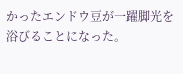かったエンドウ豆が一躍脚光を浴びることになった。